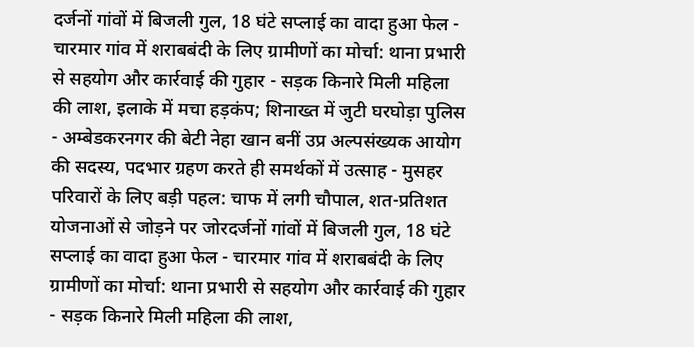दर्जनों गांवों में बिजली गुल, 18 घंटे सप्लाई का वादा हुआ फेल - चारमार गांव में शराबबंदी के लिए ग्रामीणों का मोर्चा: थाना प्रभारी से सहयोग और कार्रवाई की गुहार - सड़क किनारे मिली महिला की लाश, इलाके में मचा हड़कंप; शिनाख्त में जुटी घरघोड़ा पुलिस - अम्बेडकरनगर की बेटी नेहा खान बनीं उप्र अल्पसंख्यक आयोग की सदस्य, पदभार ग्रहण करते ही समर्थकों में उत्साह - मुसहर परिवारों के लिए बड़ी पहल: चाफ में लगी चौपाल, शत-प्रतिशत योजनाओं से जोड़ने पर जोरदर्जनों गांवों में बिजली गुल, 18 घंटे सप्लाई का वादा हुआ फेल - चारमार गांव में शराबबंदी के लिए ग्रामीणों का मोर्चा: थाना प्रभारी से सहयोग और कार्रवाई की गुहार - सड़क किनारे मिली महिला की लाश,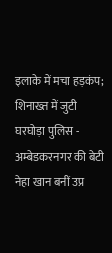इलाके में मचा हड़कंप; शिनाख्त में जुटी घरघोड़ा पुलिस - अम्बेडकरनगर की बेटी नेहा खान बनीं उप्र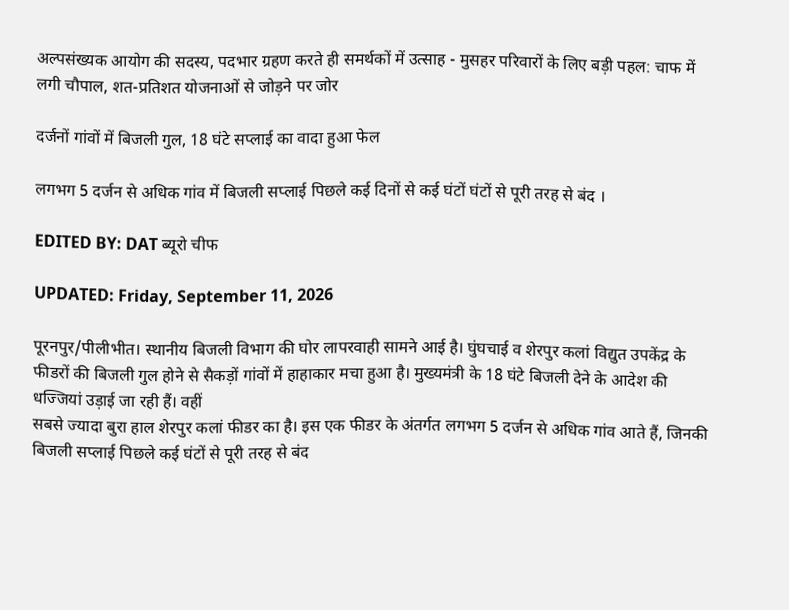अल्पसंख्यक आयोग की सदस्य, पदभार ग्रहण करते ही समर्थकों में उत्साह - मुसहर परिवारों के लिए बड़ी पहल: चाफ में लगी चौपाल, शत-प्रतिशत योजनाओं से जोड़ने पर जोर

दर्जनों गांवों में बिजली गुल, 18 घंटे सप्लाई का वादा हुआ फेल

लगभग 5 दर्जन से अधिक गांव में बिजली सप्लाई पिछले कई दिनों से कई घंटों घंटों से पूरी तरह से बंद ।

EDITED BY: DAT ब्यूरो चीफ

UPDATED: Friday, September 11, 2026

पूरनपुर/पीलीभीत। स्थानीय बिजली विभाग की घोर लापरवाही सामने आई है। घुंघचाई व शेरपुर कलां विद्युत उपकेंद्र के फीडरों की बिजली गुल होने से सैकड़ों गांवों में हाहाकार मचा हुआ है। मुख्यमंत्री के 18 घंटे बिजली देने के आदेश की धज्जियां उड़ाई जा रही हैं। वहीं
सबसे ज्यादा बुरा हाल शेरपुर कलां फीडर का है। इस एक फीडर के अंतर्गत लगभग 5 दर्जन से अधिक गांव आते हैं, जिनकी बिजली सप्लाई पिछले कई घंटों से पूरी तरह से बंद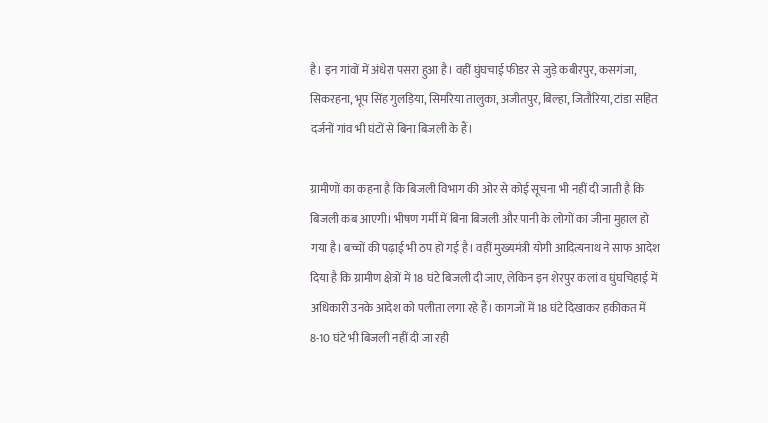है। इन गांवों में अंधेरा पसरा हुआ है। वहीं घुंघचाई फीडर से जुड़े कबीरपुर, कसगंजा, सिकरहना, भूप सिंह गुलड़िया, सिमरिया तालुका, अजीतपुर, बिल्हा, जितौरिया, टांडा सहित दर्जनों गांव भी घंटों से बिना बिजली के हैं।

ग्रामीणों का कहना है कि बिजली विभाग की ओर से कोई सूचना भी नहीं दी जाती है कि बिजली कब आएगी। भीषण गर्मी में बिना बिजली और पानी के लोगों का जीना मुहाल हो गया है। बच्चों की पढ़ाई भी ठप हो गई है। वहीं मुख्यमंत्री योगी आदित्यनाथ ने साफ आदेश दिया है कि ग्रामीण क्षेत्रों में 18 घंटे बिजली दी जाए, लेकिन इन शेरपुर कलां व घुंघचिहाई में अधिकारी उनके आदेश को पलीता लगा रहे हैं। कागजों में 18 घंटे दिखाकर हकीकत में 8-10 घंटे भी बिजली नहीं दी जा रही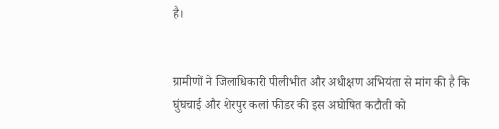है।


ग्रामीणों ने जिलाधिकारी पीलीभीत और अधीक्षण अभियंता से मांग की है कि घुंघचाई और शेरपुर कलां फीडर की इस अघोषित कटौती को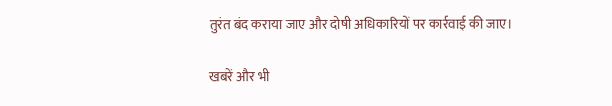तुरंत बंद कराया जाए और दोषी अधिकारियों पर कार्रवाई की जाए।

खबरें और भी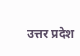उत्तर प्रदेश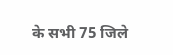के सभी 75 जिले